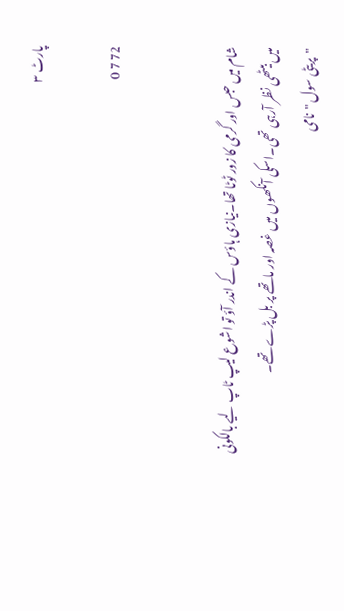پارٹ ٣

72 7 0


شام میں حبس اور گرمی کا زور ٹوٹا تھا۔نیازی ہاؤس کے اندر آؤ تو اشوع لیپ ٹاپ لیے بالکونی میں بیٹھی نظر آرہی تھی۔اسکی آنکھوں میں غصہ اور ماتھے پر بل پڑے تھے۔
"پریٹی سول "نامی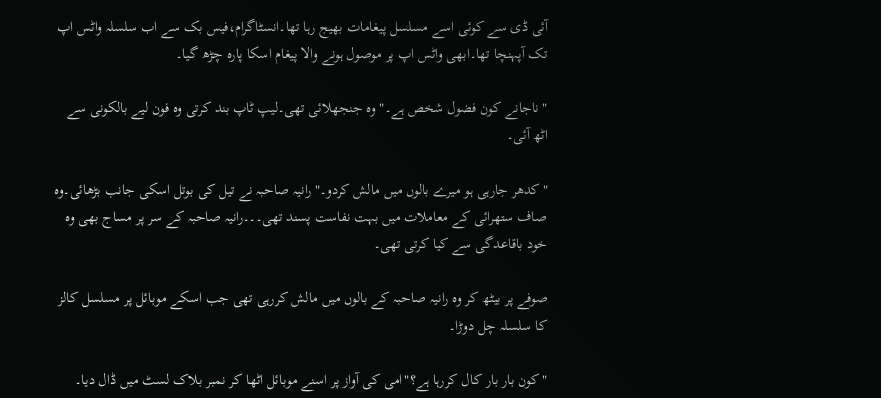آئی ڈی سے کوئی اسے مسلسل پیغامات بھیج رہا تھا۔انسٹاگرام،فیس بک سے اب سلسلہ واٹس اپ تک آپہنچا تھا۔ابھی واٹس اپ پر موصول ہونے والا پیغام اسکا پارہ چڑھ گیا۔

"ناجانے کون فضول شخص ہے۔"وہ جنجھلائی تھی۔لیپ ٹاپ بند کرتی وہ فون لیے بالکونی سے اٹھ آئی۔

"کدھر جارہی ہو میرے بالوں میں مالش کردو۔"رانیہ صاحبہ نے تیل کی بوتل اسکی جانب بڑھائی۔وہ صاف ستھرائی کے معاملات میں بہت نفاست پسند تھی۔۔۔رانیہ صاحبہ کے سر پر مساج بھی وہ خود باقاعدگی سے کیا کرتی تھی۔

صوفے پر بیٹھ کر وہ رانیہ صاحبہ کے بالوں میں مالش کررہی تھی جب اسکے موبائل پر مسلسل کالز کا سلسلہ چل دوڑا۔

"کون بار بار کال کررہا ہے؟"امی کی آواز پر اسنے موبائل اٹھا کر نمبر بلاک لسٹ میں ڈال دیا۔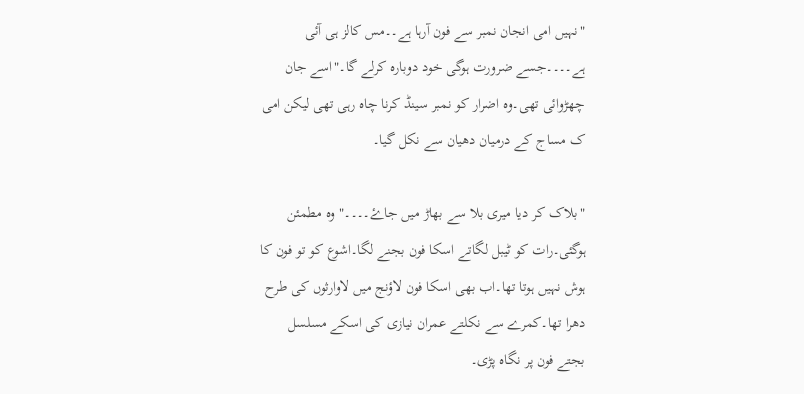"نہیں امی انجان نمبر سے فون آرہا ہے۔۔مس کالز ہی آئی ہے۔۔۔۔جسے ضرورت ہوگی خود دوبارہ کرلے گا۔"اسے جان چھڑوائی تھی۔وہ اضرار کو نمبر سینڈ کرنا چاہ رہی تھی لیکن امی ک مساج کے درميان دھیان سے نکل گیا۔

"بلاک کر دیا میری بلا سے بھاڑ میں جاۓ۔۔۔۔"وہ مطمئن ہوگئی۔رات کو ٹیبل لگاتے اسکا فون بجنے لگا۔اشوع کو تو فون کا ہوش نہیں ہوتا تھا۔اب بھی اسکا فون لاؤنج میں لاوارثوں کی طرح دھرا تھا۔کمرے سے نکلتے عمران نیازی کی اسکے مسلسل بجتے فون پر نگاہ پڑی۔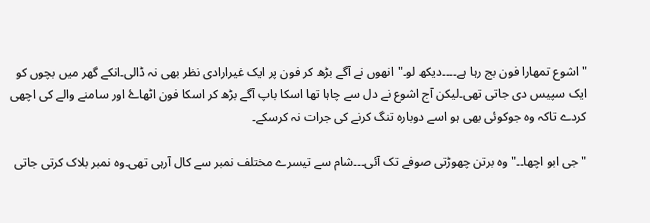"اشوع تمھارا فون بج رہا ہے۔۔۔۔دیکھ لو۔"انھوں نے آگے بڑھ کر فون پر ایک غیرارادی نظر بھی نہ ڈالی۔انکے گھر میں بچوں کو ایک سپیس دی جاتی تھی۔لیکن آج اشوع نے دل سے چاہا تھا اسکا باپ آگے بڑھ کر اسکا فون اٹھاۓ اور سامنے والے کی اچھی کردے تاکہ وہ جوکوئی بھی ہو اسے دوبارہ تنگ کرنے کی جرات نہ کرسکے۔

"جی ابو اچھا۔۔"وہ برتن چھوڑتی صوفے تک آئی۔۔۔شام سے تیسرے مختلف نمبر سے کال آرہی تھی۔وہ نمبر بلاک کرتی جاتی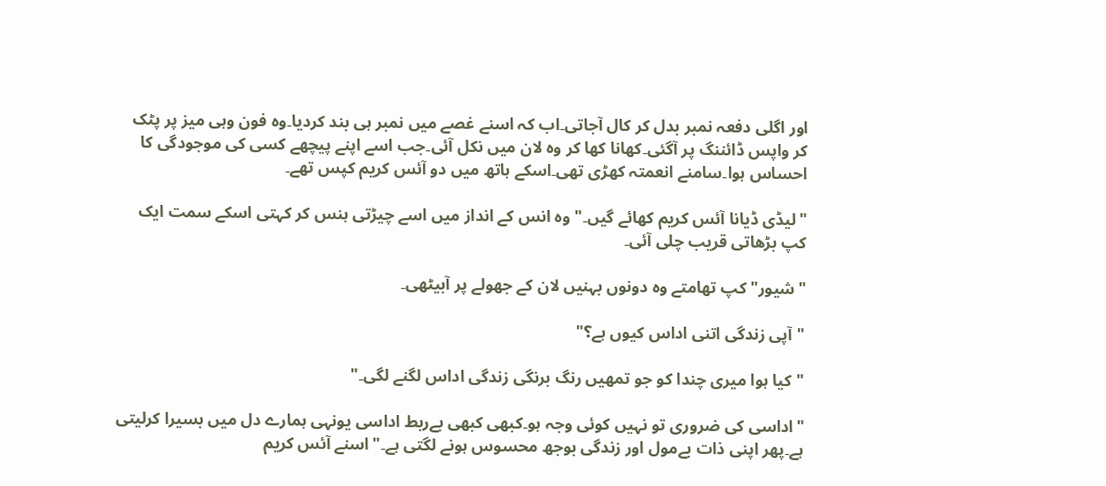اور اگلی دفعہ نمبر بدل کر کال آجاتی۔اب کہ اسنے غصے میں نمبر ہی بند کردیا۔وہ فون وہی میز پر پٹک کر واپس ڈائننگ پر آگئی۔کھانا کھا کر وہ لان میں نکل آئی۔جب اسے اپنے پیچھے کسی کی موجودگی کا احساس ہوا۔سامنے انعمتہ کھڑی تھی۔اسکے ہاتھ میں دو آئس کریم کپس تھے۔

"لیڈی ڈیانا آئس کریم کھائے گیں۔"وہ انس کے انداز میں اسے چیڑتی ہنس کر کہتی اسکے سمت ایک کپ بڑھاتی قریب چلی آئی۔

"شیور"کپ تھامتے وہ دونوں بہنیں لان کے جھولے پر آبیٹھی۔

"آپی زندگی اتنی اداس کیوں ہے؟"

"کیا ہوا میری چندا کو جو تمھیں رنگ برنگی زندگی اداس لگنے لگی۔"

"اداسی کی ضروری تو نہیں کوئی وجہ ہو۔کبھی کبھی بےربط اداسی یونہی ہمارے دل میں بسیرا کرلیتی ہے۔پھر اپنی ذات بےمول اور زندگی بوجھ محسوس ہونے لگتی ہے۔"اسنے آئس کریم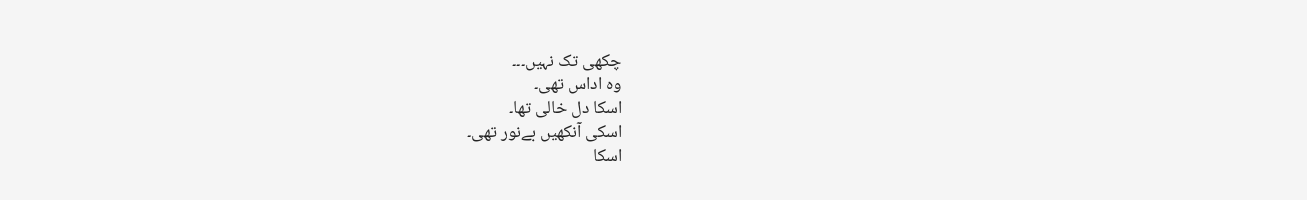چکھی تک نہیں۔۔۔
وہ اداس تھی۔
اسکا دل خالی تھا۔
اسکی آنکھیں بےنور تھی۔
اسکا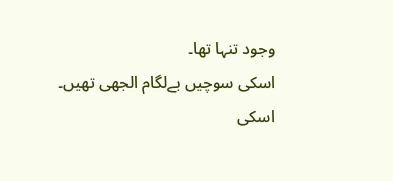وجود تنہا تھا۔
اسکی سوچیں بےلگام الجھی تھیں۔
اسکی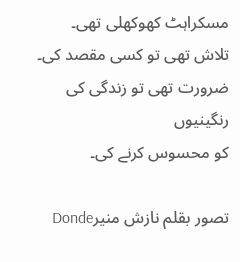مسکراہٹ کھوکھلی تھی۔
تلاش تھی تو کسی مقصد کی۔
ضرورت تھی تو زندگی کی رنگینیوں
کو محسوس کرنے کی۔

تصور بقلم نازش منیرDonde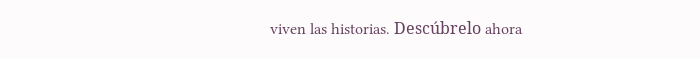viven las historias. Descúbrelo ahora